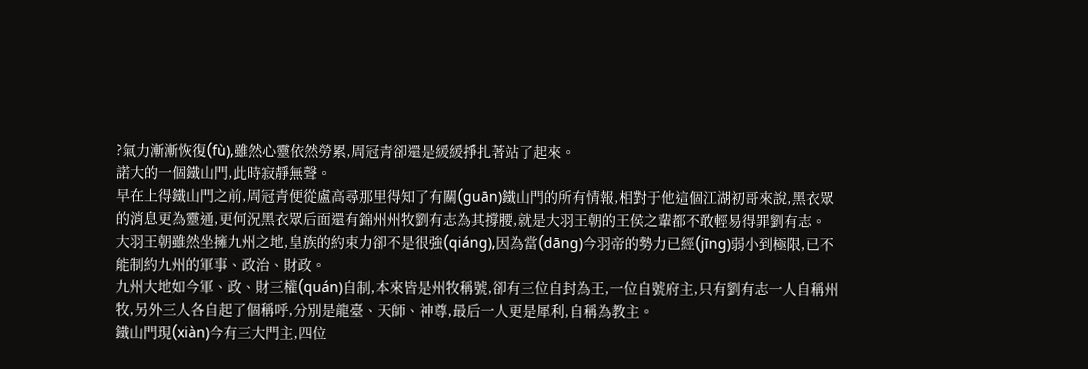?氣力漸漸恢復(fù),雖然心靈依然勞累,周冠青卻還是緩緩掙扎著站了起來。
諾大的一個鐵山門,此時寂靜無聲。
早在上得鐵山門之前,周冠青便從盧高尋那里得知了有關(guān)鐵山門的所有情報,相對于他這個江湖初哥來說,黑衣眾的消息更為靈通,更何況黑衣眾后面還有錦州州牧劉有志為其撐腰,就是大羽王朝的王侯之輩都不敢輕易得罪劉有志。
大羽王朝雖然坐擁九州之地,皇族的約束力卻不是很強(qiáng),因為當(dāng)今羽帝的勢力已經(jīng)弱小到極限,已不能制約九州的軍事、政治、財政。
九州大地如今軍、政、財三權(quán)自制,本來皆是州牧稱號,卻有三位自封為王,一位自號府主,只有劉有志一人自稱州牧,另外三人各自起了個稱呼,分別是龍臺、天師、神尊,最后一人更是犀利,自稱為教主。
鐵山門現(xiàn)今有三大門主,四位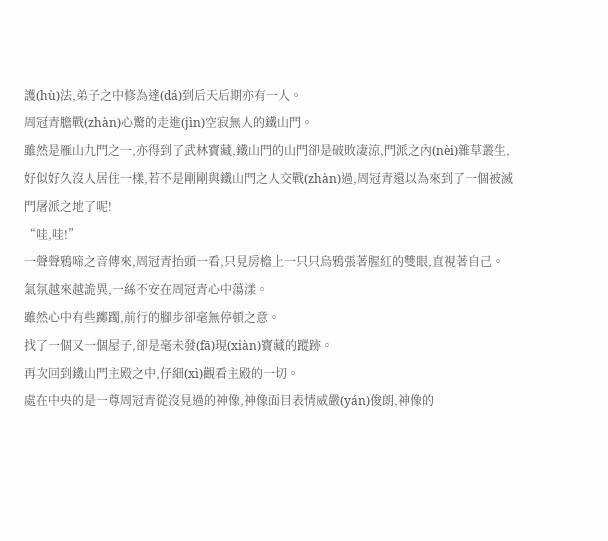護(hù)法,弟子之中修為達(dá)到后天后期亦有一人。
周冠青膽戰(zhàn)心驚的走進(jìn)空寂無人的鐵山門。
雖然是雁山九門之一,亦得到了武林寶藏,鐵山門的山門卻是破敗凄涼,門派之內(nèi)雜草叢生,好似好久沒人居住一樣,若不是剛剛與鐵山門之人交戰(zhàn)過,周冠青還以為來到了一個被滅門屠派之地了呢!
“哇,哇!”
一聲聲鴉啼之音傳來,周冠青抬頭一看,只見房檐上一只只烏鴉張著腥紅的雙眼,直視著自己。
氣氛越來越詭異,一絲不安在周冠青心中蕩漾。
雖然心中有些躑躅,前行的腳步卻毫無停頓之意。
找了一個又一個屋子,卻是毫未發(fā)現(xiàn)寶藏的蹤跡。
再次回到鐵山門主殿之中,仔細(xì)觀看主殿的一切。
處在中央的是一尊周冠青從沒見過的神像,神像面目表情威嚴(yán)俊朗,神像的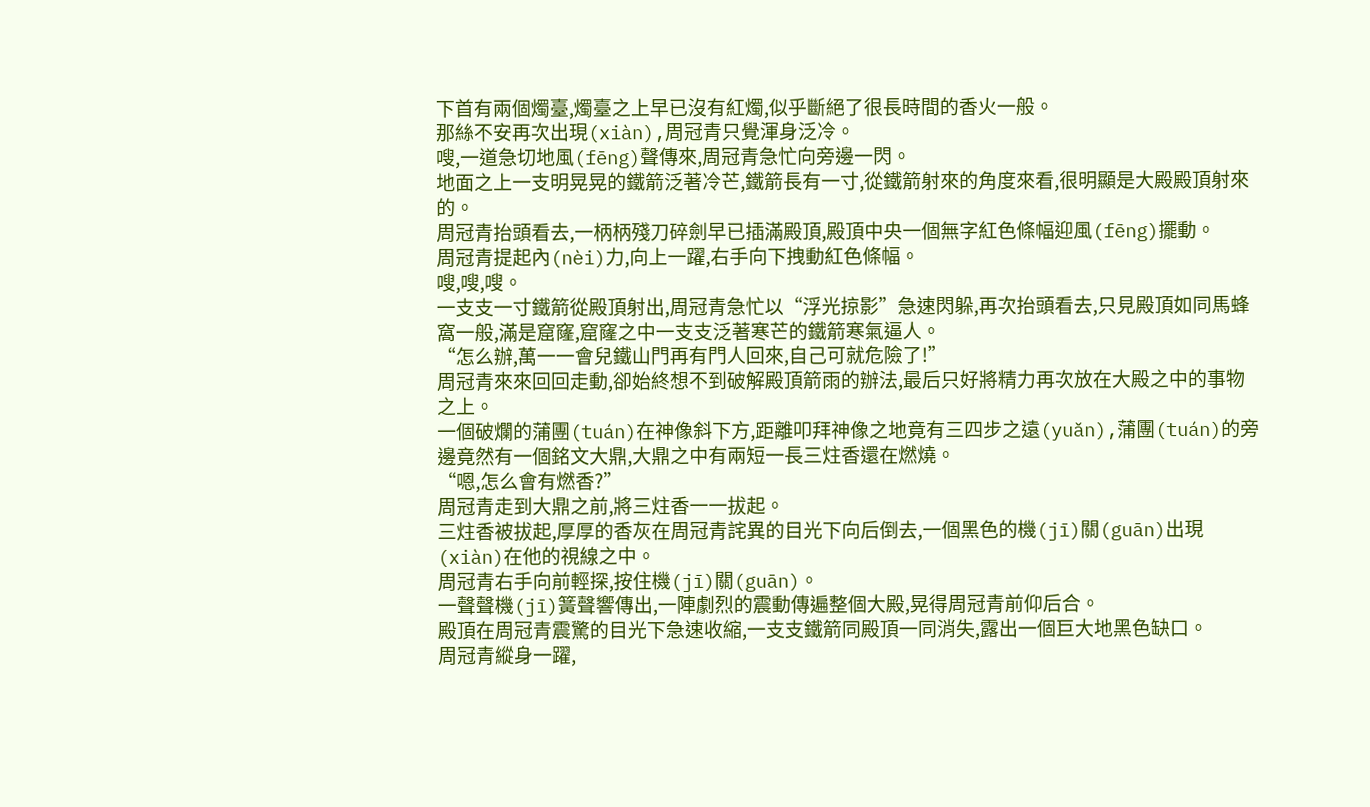下首有兩個燭臺,燭臺之上早已沒有紅燭,似乎斷絕了很長時間的香火一般。
那絲不安再次出現(xiàn),周冠青只覺渾身泛冷。
嗖,一道急切地風(fēng)聲傳來,周冠青急忙向旁邊一閃。
地面之上一支明晃晃的鐵箭泛著冷芒,鐵箭長有一寸,從鐵箭射來的角度來看,很明顯是大殿殿頂射來的。
周冠青抬頭看去,一柄柄殘刀碎劍早已插滿殿頂,殿頂中央一個無字紅色條幅迎風(fēng)擺動。
周冠青提起內(nèi)力,向上一躍,右手向下拽動紅色條幅。
嗖,嗖,嗖。
一支支一寸鐵箭從殿頂射出,周冠青急忙以“浮光掠影”急速閃躲,再次抬頭看去,只見殿頂如同馬蜂窩一般,滿是窟窿,窟窿之中一支支泛著寒芒的鐵箭寒氣逼人。
“怎么辦,萬一一會兒鐵山門再有門人回來,自己可就危險了!”
周冠青來來回回走動,卻始終想不到破解殿頂箭雨的辦法,最后只好將精力再次放在大殿之中的事物之上。
一個破爛的蒲團(tuán)在神像斜下方,距離叩拜神像之地竟有三四步之遠(yuǎn),蒲團(tuán)的旁邊竟然有一個銘文大鼎,大鼎之中有兩短一長三炷香還在燃燒。
“嗯,怎么會有燃香?”
周冠青走到大鼎之前,將三炷香一一拔起。
三炷香被拔起,厚厚的香灰在周冠青詫異的目光下向后倒去,一個黑色的機(jī)關(guān)出現(xiàn)在他的視線之中。
周冠青右手向前輕探,按住機(jī)關(guān)。
一聲聲機(jī)簧聲響傳出,一陣劇烈的震動傳遍整個大殿,晃得周冠青前仰后合。
殿頂在周冠青震驚的目光下急速收縮,一支支鐵箭同殿頂一同消失,露出一個巨大地黑色缺口。
周冠青縱身一躍,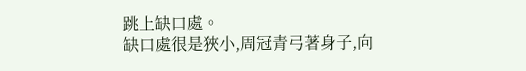跳上缺口處。
缺口處很是狹小,周冠青弓著身子,向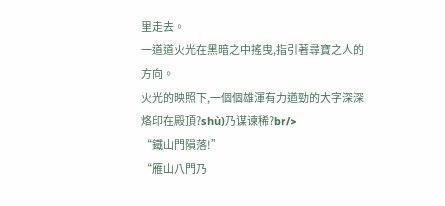里走去。
一道道火光在黑暗之中搖曳,指引著尋寶之人的方向。
火光的映照下,一個個雄渾有力遒勁的大字深深烙印在殿頂?shù)乃谋谏稀?br/>
“鐵山門隕落!”
“雁山八門乃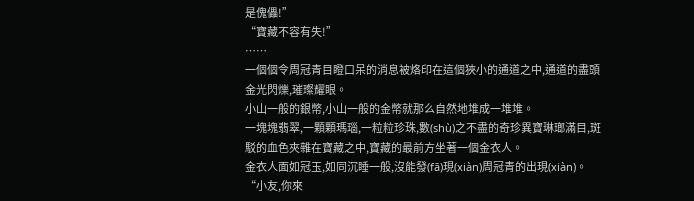是傀儡!”
“寶藏不容有失!”
……
一個個令周冠青目瞪口呆的消息被烙印在這個狹小的通道之中,通道的盡頭金光閃爍,璀璨耀眼。
小山一般的銀幣,小山一般的金幣就那么自然地堆成一堆堆。
一塊塊翡翠,一顆顆瑪瑙,一粒粒珍珠,數(shù)之不盡的奇珍異寶琳瑯滿目,斑駁的血色夾雜在寶藏之中,寶藏的最前方坐著一個金衣人。
金衣人面如冠玉,如同沉睡一般,沒能發(fā)現(xiàn)周冠青的出現(xiàn)。
“小友,你來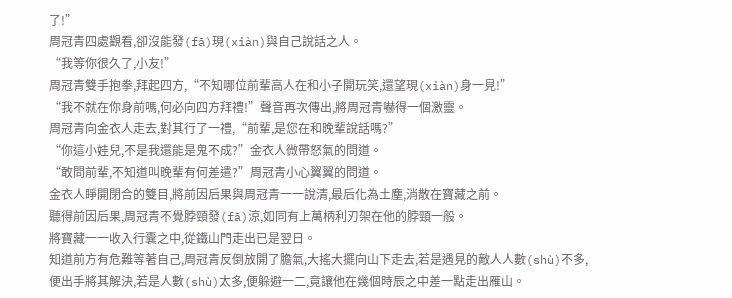了!”
周冠青四處觀看,卻沒能發(fā)現(xiàn)與自己說話之人。
“我等你很久了,小友!”
周冠青雙手抱拳,拜起四方,“不知哪位前輩高人在和小子開玩笑,還望現(xiàn)身一見!”
“我不就在你身前嗎,何必向四方拜禮!”聲音再次傳出,將周冠青嚇得一個激靈。
周冠青向金衣人走去,對其行了一禮,“前輩,是您在和晚輩說話嗎?”
“你這小娃兒,不是我還能是鬼不成?”金衣人微帶怒氣的問道。
“敢問前輩,不知道叫晚輩有何差遣?”周冠青小心翼翼的問道。
金衣人睜開閉合的雙目,將前因后果與周冠青一一說清,最后化為土塵,消散在寶藏之前。
聽得前因后果,周冠青不覺脖頸發(fā)涼,如同有上萬柄利刃架在他的脖頸一般。
將寶藏一一收入行囊之中,從鐵山門走出已是翌日。
知道前方有危難等著自己,周冠青反倒放開了膽氣,大搖大擺向山下走去,若是遇見的敵人人數(shù)不多,便出手將其解決,若是人數(shù)太多,便躲避一二,竟讓他在幾個時辰之中差一點走出雁山。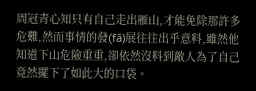周冠青心知只有自己走出雁山,才能免除那許多危難,然而事情的發(fā)展往往出乎意料,雖然他知道下山危險重重,卻依然沒料到敵人為了自己竟然擺下了如此大的口袋。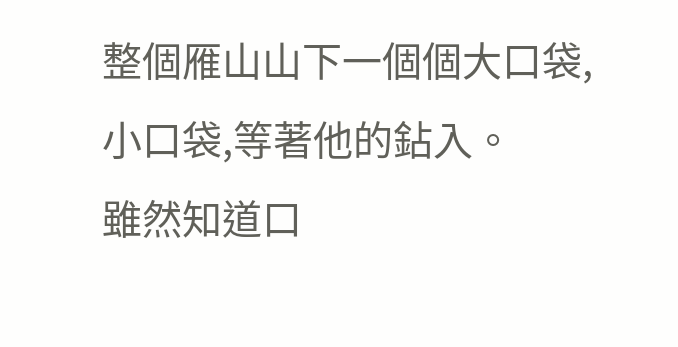整個雁山山下一個個大口袋,小口袋,等著他的鉆入。
雖然知道口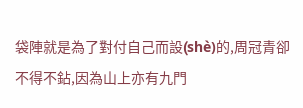袋陣就是為了對付自己而設(shè)的,周冠青卻不得不鉆,因為山上亦有九門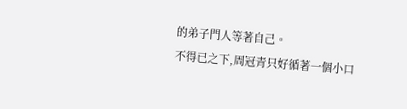的弟子門人等著自己。
不得已之下,周冠青只好循著一個小口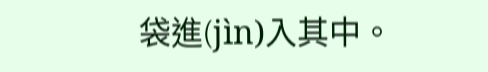袋進(jìn)入其中。